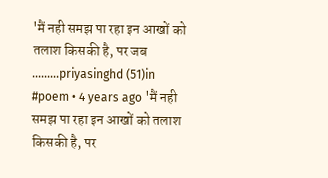'मैं नही समझ पा रहा इन आखों को तलाश किसकी है, पर जब .........priyasinghd (51)in #poem • 4 years ago 'मैं नही समझ पा रहा इन आखों को तलाश किसकी है, पर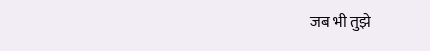जब भी तुझे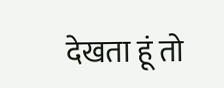देखता हूं तो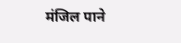मंजिल पाने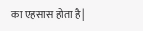का एहसास होता है|